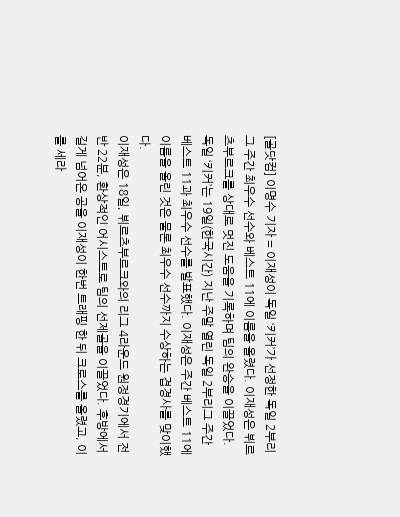[골닷컴] 이명수 기자 = 이재성이 독일 ‘키커’가 선정한 독일 2부리그 주간 최우수 선수와 베스트 11에 이름을 올렸다. 이재성은 뷔르츠부르크를 상대로 멋진 도움을 기록하며 팀의 완승을 이끌었다.
독일 ‘키커’는 19일(한국시간) 지난 주말 열린 독일 2부리그 주간 베스트 11과 최우수 선수를 발표했다. 이재성은 주간 베스트 11에 이름을 올린 것은 물론 최우수 선수까지 수상하는 겹경사를 맞이했다.
이재성은 18일, 뷔르츠부르크와의 리그 4라운드 원정경기에서 전반 22분, 환상적인 어시스트로 팀의 선제골을 이끌었다. 후방에서 길게 넘어온 공을 이재성이 한번 트래핑 한 뒤 크로스를 올렸고, 이를 세라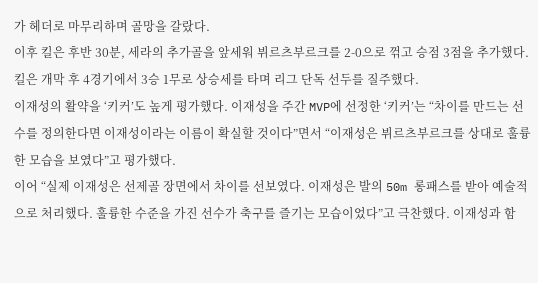가 헤더로 마무리하며 골망을 갈랐다.
이후 킬은 후반 30분, 세라의 추가골을 앞세워 뷔르츠부르크를 2-0으로 꺾고 승점 3점을 추가했다. 킬은 개막 후 4경기에서 3승 1무로 상승세를 타며 리그 단독 선두를 질주했다.
이재성의 활약을 ‘키커’도 높게 평가했다. 이재성을 주간 MVP에 선정한 ‘키커’는 “차이를 만드는 선수를 정의한다면 이재성이라는 이름이 확실할 것이다”면서 “이재성은 뷔르츠부르크를 상대로 훌륭한 모습을 보였다”고 평가했다.
이어 “실제 이재성은 선제골 장면에서 차이를 선보였다. 이재성은 발의 50m 롱패스를 받아 예술적으로 처리했다. 훌륭한 수준을 가진 선수가 축구를 즐기는 모습이었다”고 극찬했다. 이재성과 함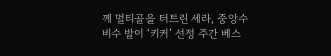께 멀티골을 터트린 세라, 중앙수비수 발이 ‘키커’ 선정 주간 베스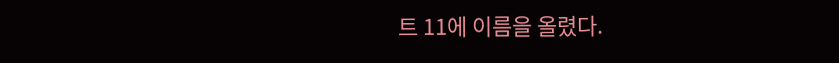트 11에 이름을 올렸다.